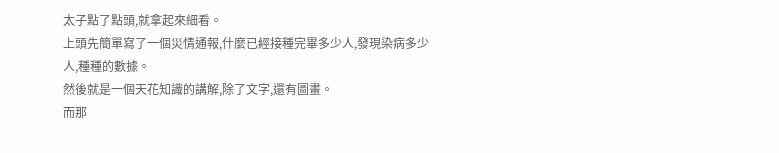太子點了點頭,就拿起來細看。
上頭先簡單寫了一個災情通報,什麼已經接種完畢多少人,發現染病多少人,種種的數據。
然後就是一個天花知識的講解,除了文字,還有圖畫。
而那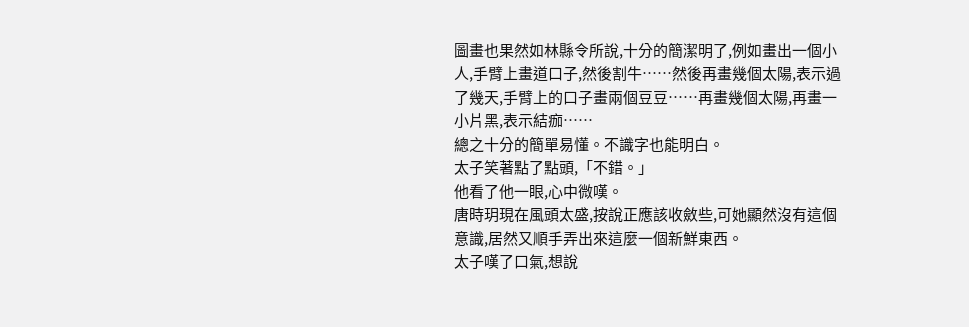圖畫也果然如林縣令所說,十分的簡潔明了,例如畫出一個小人,手臂上畫道口子,然後割牛……然後再畫幾個太陽,表示過了幾天,手臂上的口子畫兩個豆豆……再畫幾個太陽,再畫一小片黑,表示結痂……
總之十分的簡單易懂。不識字也能明白。
太子笑著點了點頭,「不錯。」
他看了他一眼,心中微嘆。
唐時玥現在風頭太盛,按說正應該收斂些,可她顯然沒有這個意識,居然又順手弄出來這麼一個新鮮東西。
太子嘆了口氣,想說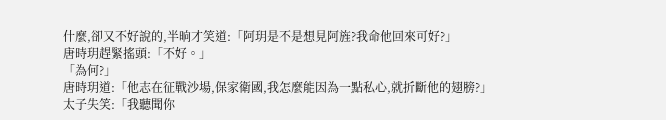什麼,卻又不好說的,半晌才笑道:「阿玥是不是想見阿旌?我命他回來可好?」
唐時玥趕緊搖頭:「不好。」
「為何?」
唐時玥道:「他志在征戰沙場,保家衛國,我怎麼能因為一點私心,就折斷他的翅膀?」
太子失笑:「我聽聞你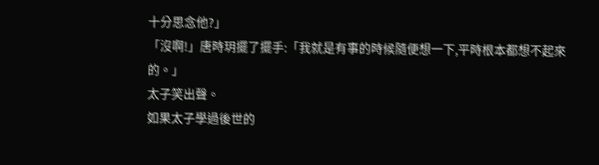十分思念他?」
「沒啊!」唐時玥擺了擺手:「我就是有事的時候隨便想一下,平時根本都想不起來的。」
太子笑出聲。
如果太子學過後世的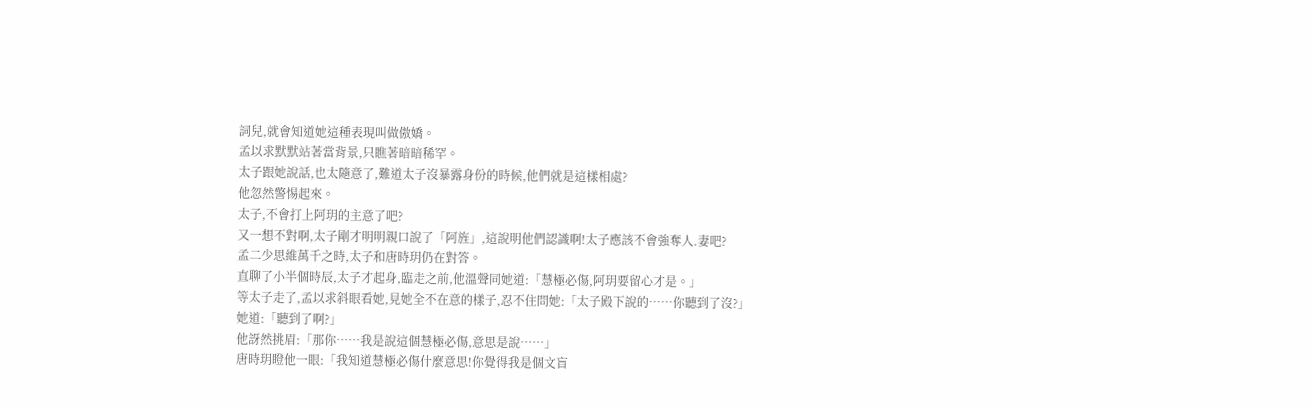詞兒,就會知道她這種表現叫做傲嬌。
孟以求默默站著當背景,只瞧著暗暗稀罕。
太子跟她說話,也太隨意了,難道太子沒暴露身份的時候,他們就是這樣相處?
他忽然警惕起來。
太子,不會打上阿玥的主意了吧?
又一想不對啊,太子剛才明明親口說了「阿旌」,這說明他們認識啊!太子應該不會強奪人.妻吧?
孟二少思維萬千之時,太子和唐時玥仍在對答。
直聊了小半個時辰,太子才起身,臨走之前,他溫聲同她道:「慧極必傷,阿玥要留心才是。」
等太子走了,孟以求斜眼看她,見她全不在意的樣子,忍不住問她:「太子殿下說的……你聽到了沒?」
她道:「聽到了啊?」
他訝然挑眉:「那你……我是說這個慧極必傷,意思是說……」
唐時玥瞪他一眼:「我知道慧極必傷什麼意思!你覺得我是個文盲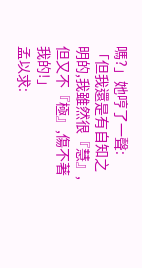嗎?」她哼了一聲:「但我還是有自知之明的,我雖然很『慧』,但又不『極』,傷不著我的!」
孟以求: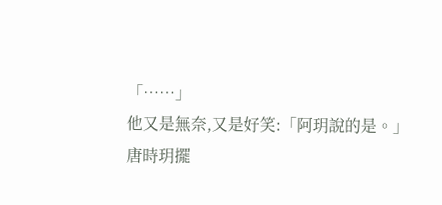「……」
他又是無奈,又是好笑:「阿玥說的是。」
唐時玥擺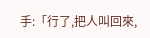手:「行了,把人叫回來,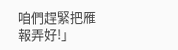咱們趕緊把雁報弄好!」